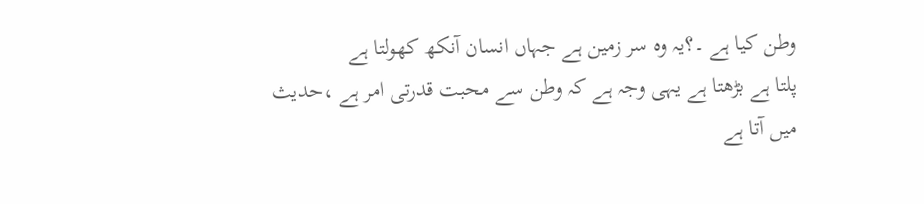وطن کیا ہے ۔؟یہ وہ سر زمین ہے جہاں انسان آنکھ کھولتا ہے
پلتا ہے بڑھتا ہے یہی وجہ ہے کہ وطن سے محبت قدرتی امر ہے ،حدیث میں آتا ہے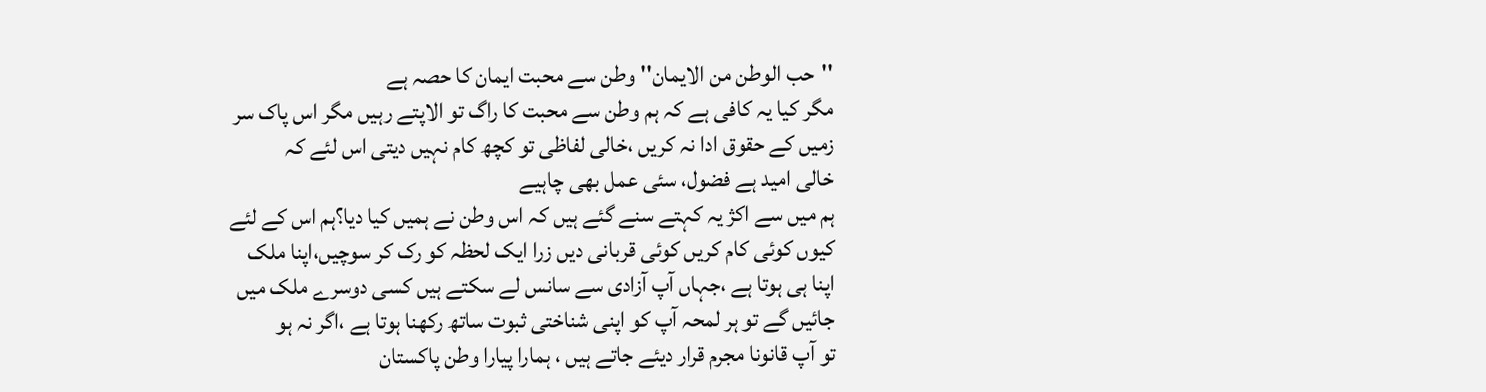''حب الوطن من الایمان'' وطن سے محبت ایمان کا حصہ ہے
مگر کیا یہ کافی ہے کہ ہم وطن سے محبت کا راگ تو الاپتے رہیں مگر اس پاک سر
زمیں کے حقوق ادا نہ کریں ،خالی لفاظی تو کچھ کام نہیں دیتی اس لئے کہ
خالی امید ہے فضول، سئی عمل بھی چاہیے
ہم میں سے اکژ یہ کہتے سنے گئے ہیں کہ اس وطن نے ہمیں کیا دیا؟ہم اس کے لئے
کیوں کوئی کام کریں کوئی قربانی دیں زرا ایک لحظہ کو رک کر سوچیں،اپنا ملک
اپنا ہی ہوتا ہے ،جہاں آپ آزادی سے سانس لے سکتے ہیں کسی دوسرے ملک میں
جائیں گے تو ہر لمحہ آپ کو اپنی شناختی ثبوت ساتھ رکھنا ہوتا ہے ،اگر نہ ہو
تو آپ قانونا مجرم قرار دیئے جاتے ہیں ، ہمارا پیارا وطن پاکستان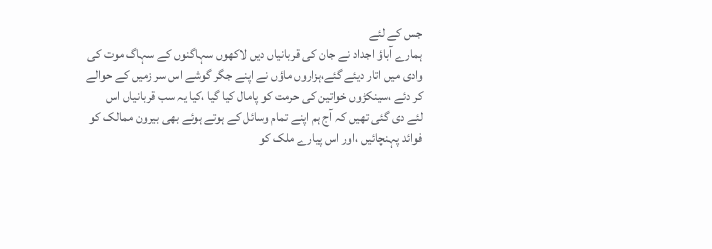جس کے لئے
ہمارے آباؤ اجداد نے جان کی قربانیاں دیں لاکھوں سہاگنوں کے سہاگ موت کی
وادی میں اتار دیئے گئے،ہزاروں ماؤں نے اپنے جگر گوشے اس سر زمیں کے حوالے
کر دئے ،سینکڑوں خواتین کی حرمت کو پامال کیا گیا ،کیا یہ سب قربانیاں اس
لئے دی گئی تھیں کہ آج ہم اپنے تمام وسائل کے ہوتے ہوئے بھی بیرون ممالک کو
فوائد پہنچائیں ،اور اس پیارے ملک کو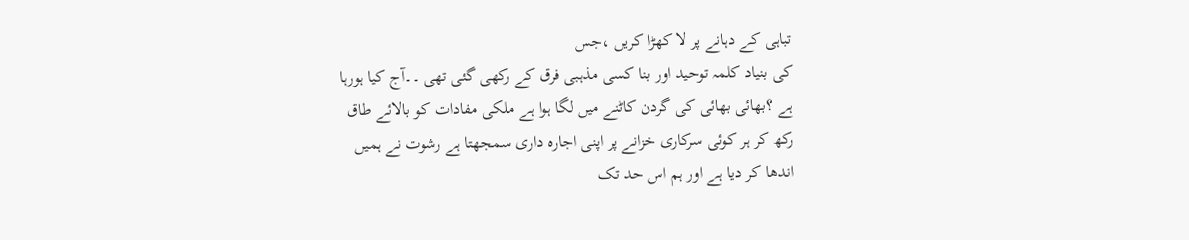تباہی کے دہانے پر لا کھڑا کریں ،جس
کی بنیاد کلمہ توحید اور بنا کسی مذہبی فرق کے رکھی گئی تھی ۔۔آج کیا ہورہا
ہے ؟بھائی بھائی کی گردن کاٹنے میں لگا ہوا ہے ملکی مفادات کو بالائے طاق
رکھ کر ہر کوئی سرکاری خزانے پر اپنی اجارہ داری سمجھتا ہے رشوت نے ہمیں
اندھا کر دیا ہے اور ہم اس حد تک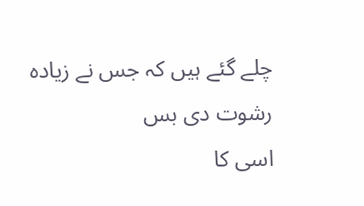چلے گئے ہیں کہ جس نے زیادہ رشوت دی بس
اسی کا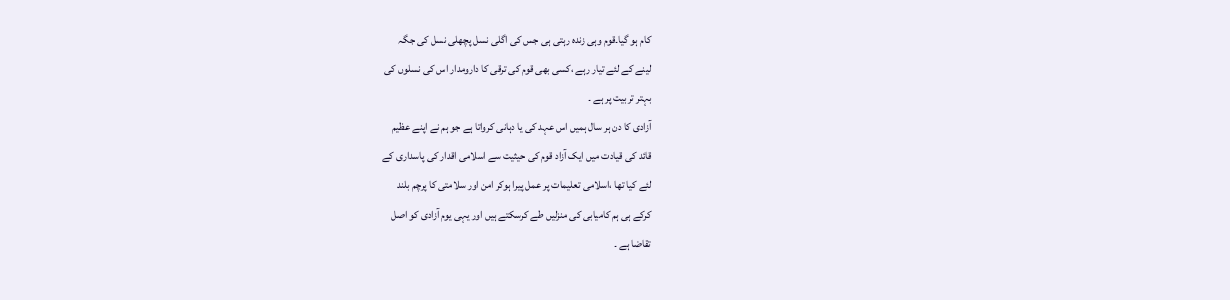کام ہو گیا۔قوم وہی زندہ رہتی ہی جس کی اگلی نسل پچھلی نسل کی جگہ
لینے کے لئے تیار رہے ،کسی بھی قوم کی ترقی کا دارومدار اس کی نسلوں کی
بہتر تربیت پر ہے ۔
آزادی کا دن ہر سال ہمیں اس عہد کی یا دہانی کرواتا ہے جو ہم نے اپنے عظیم
قائد کی قیادت میں ایک آزاد قوم کی حیثیت سے اسلامی اقدار کی پاسداری کے
لئے کیا تھا ،اسلامی تعلیمات پر عمل پیرا ہوکر امن اور سلامتی کا پرچم بلند
کرکے ہی ہم کامیابی کی منزلیں طے کرسکتے ہیں اور یہی یوم آزادی کو اصل
تقاضا ہے ۔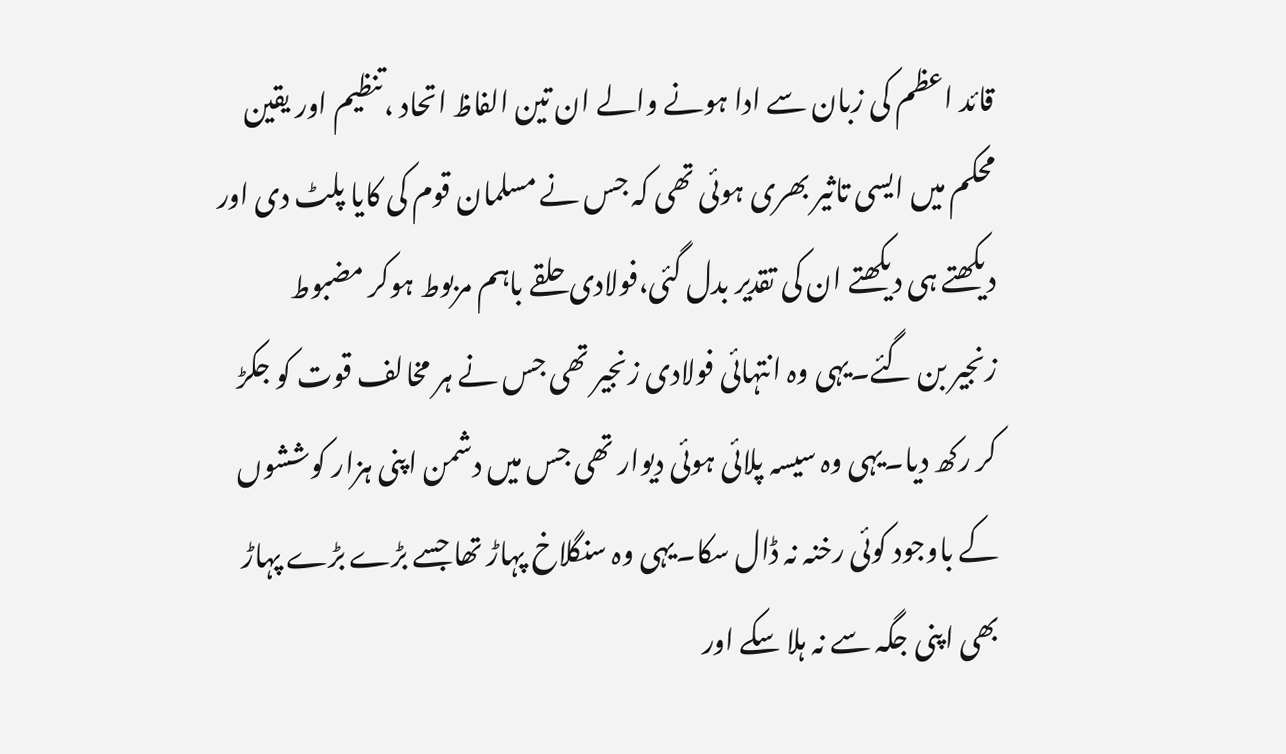قائد اعظم کی زبان سے ادا ہونے والے ان تین الفاظ اتحاد ،تنظیم اور یقین
محکم میں ایسی تاثیر بھری ہوئی تھی کہ جس نے مسلمان قوم کی کایا پلٹ دی اور
دیکھتے ہی دیکھتے ان کی تقدیر بدل گئی،فولادی حلقے باہم مربوط ہوکر مضبوط
زنجیر بن گئے۔یہی وہ انتہائی فولادی زنجیر تھی جس نے ہر مخالف قوت کو جکڑ
کر رکھ دیا۔یہی وہ سیسہ پلائی ہوئی دیوار تھی جس میں دشمن اپنی ہزار کوششوں
کے باوجود کوئی رخنہ نہ ڈال سکا۔یہی وہ سنگلاخ پہاڑ تھا جسے بڑے بڑے پہاڑ
بھی اپنی جگہ سے نہ ہلا سکے اور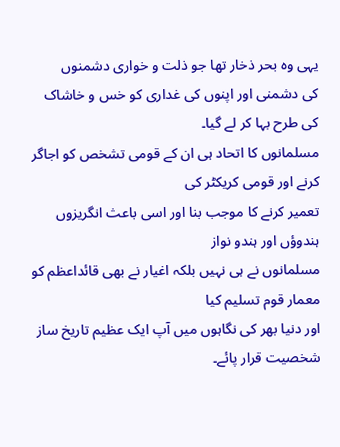یہی وہ بحر ذخار تھا جو ذلت و خواری دشمنوں
کی دشمنی اور اپنوں کی غداری کو خس و خاشاک کی طرح بہا کر لے گیا۔
مسلمانوں کا اتحاد ہی ان کے قومی تشخص کو اجاگر کرنے اور قومی کریکٹر کی
تعمیر کرنے کا موجب بنا اور اسی باعث انگریزوں ہندوؤں اور ہندو نواز
مسلمانوں نے ہی نہیں بلکہ اغیار نے بھی قائداعظم کو معمار قوم تسلیم کیا
اور دنیا بھر کی نگاہوں میں آپ ایک عظیم تاریخ ساز شخصیت قرار پائے۔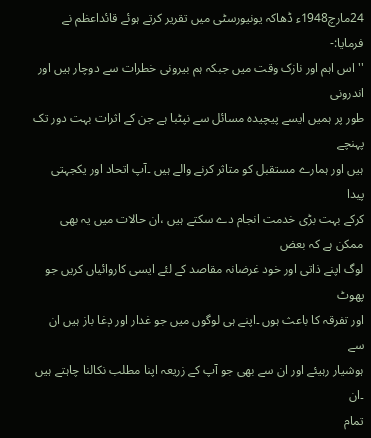24مارچ1948ء ڈھاکہ یونیورسٹی میں تقریر کرتے ہوئے قائداعظم نے فرمایا:-
''اس اہم اور نازک وقت میں جبکہ ہم بیرونی خطرات سے دوچار ہیں اور اندرونی
طور پر ہمیں ایسے پیچیدہ مسائل سے نپٹبا ہے جن کے اثرات بہت دور تک پہنچے
ہیں اور ہمارے مستقبل کو متاثر کرنے والے ہیں ۔آپ اتحاد اور یکجہتی پیدا
کرکے بہت بڑی خدمت انجام دے سکتے ہیں ،ان حالات میں یہ بھی ممکن ہے کہ بعض
لوگ اپنے ذاتی اور خود غرضانہ مقاصد کے لئے ایسی کاروائیاں کریں جو پھوٹ
اور تفرقہ کا باعث ہوں ۔اپنے ہی لوگوں میں جو غدار اور دٖغا باز ہیں ان سے
ہوشیار رہیئے اور ان سے بھی جو آپ کے زریعہ اپنا مطلب نکالنا چاہتے ہیں ۔ان
تمام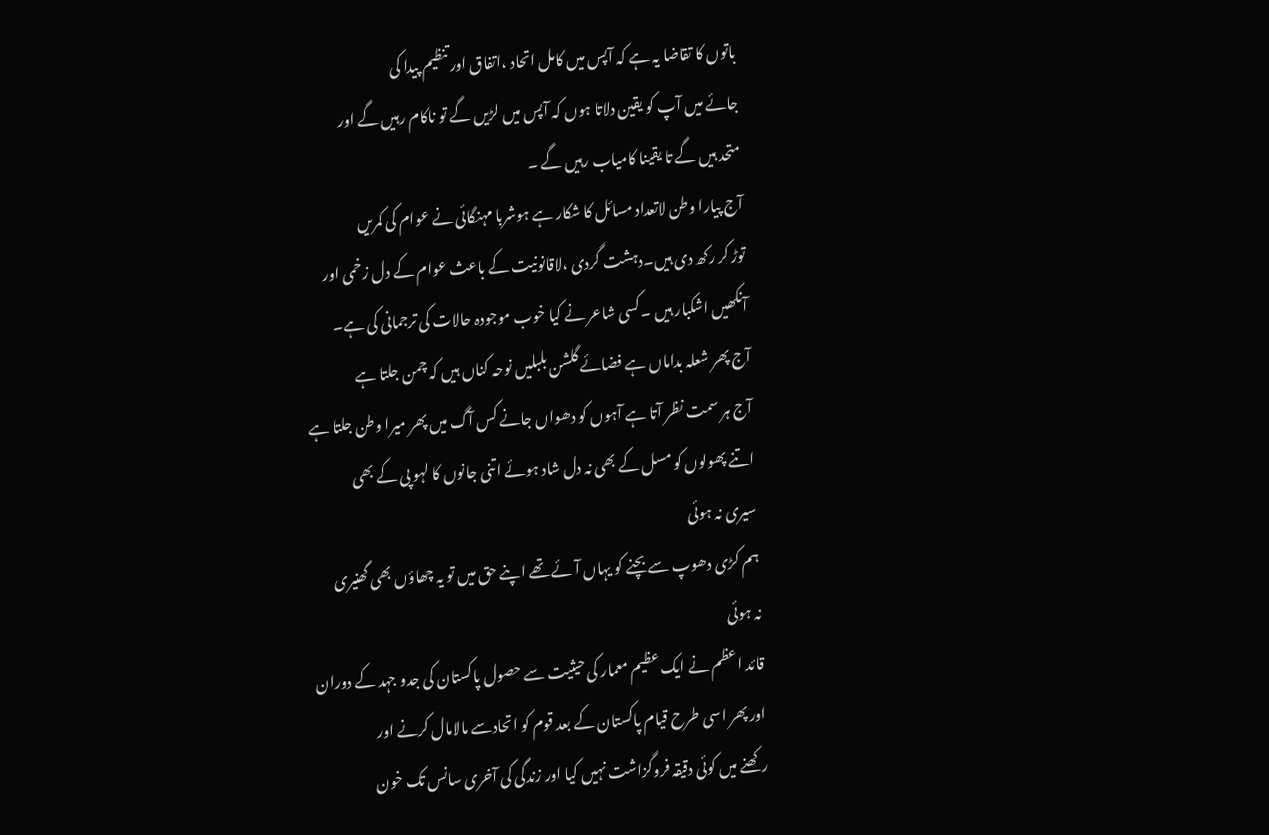باتوں کا تقاضا یہ ہے کہ آپس میں کامل اتحاد ،اتفاق اور تنظیم پیدا کی
جائے میں آپ کو یقین دلاتا ہوں کہ آپس میں لڑیں گے تو ناکام رہیں گے اور
متحد ہیں گے تا یقینا کامیاب رہیں گے ۔
آج پیارا وطن لاتعداد مسائل کا شکار ہے ہوشربا مہنگائی نے عوام کی کمریں
توڑ کر رکھ دی ہیں۔دہشت گردی ،لاقانونیت کے باعث عوام کے دل زخمی اور
آنکھیں اشکبار ہیں ۔کسی شاعر نے کیا خوب موجودہ حالات کی ترجمانی کی ہے۔
آج پھر شعلہ بداماں ہے فضائے گلشن بلبلیں نوحہ کناں ہیں کہ چمن جلتا ہے
آج ہر سمت نظر آتا ہے آہوں کو دھواں جانے کس آگ میں پھر میرا وطن جلتا ہے
اتنے پھولوں کو مسل کے بھی نہ دل شاد ہوئے اتنی جانوں کا لہو پی کے بھی
سیری نہ ہوئی
ہم کڑی دھوپ سے بچنے کو یہاں آئے تھے اپنے حق میں تو یہ چھاؤں بھی گھنیری
نہ ہوئی
قائد اعظم نے ایک عظیم معمار کی حیثیت سے حصول پاکستان کی جدو جہد کے دوران
اور پھر اسی طرح قیام پاکستان کے بعد قوم کو اتحادسے مالامال کرنے اور
رکھنے میں کوئی دقیقہ فروگزاشت نہیں کیا اور زندگی کی آخری سانس تک خون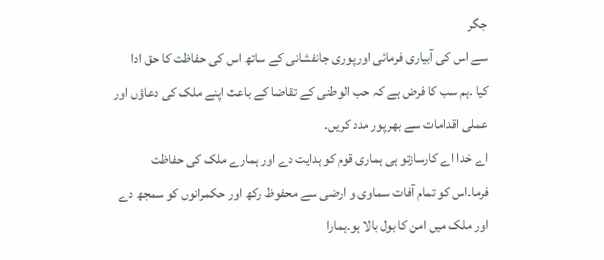جگر
سے اس کی آبیاری فرمائی اورپوری جانفشانی کے ساتھ اس کی حفاظت کا حق ادا
کیا ۔ہم سب کا فرض ہے کہ حب الوطنی کے تقاضا کے باعث اپنے ملک کی دعاؤں اور
عملی اقدامات سے بھرپور مدد کریں۔
اے خدا اے کارسازتو ہی ہماری قوم کو ہدایت دے اور ہمارے ملک کی حفاظت
فرما۔اس کو تمام آفات سماوی و ارضی سے محفوظ رکھ اور حکمرانوں کو سمجھ دے
اور ملک میں امن کا بول بالا ہو۔ہمارا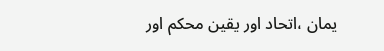یمان ،اتحاد اور یقین محکم اور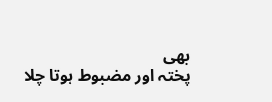بھی
پختہ اور مضبوط ہوتا چلا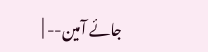جائے آمین-- |